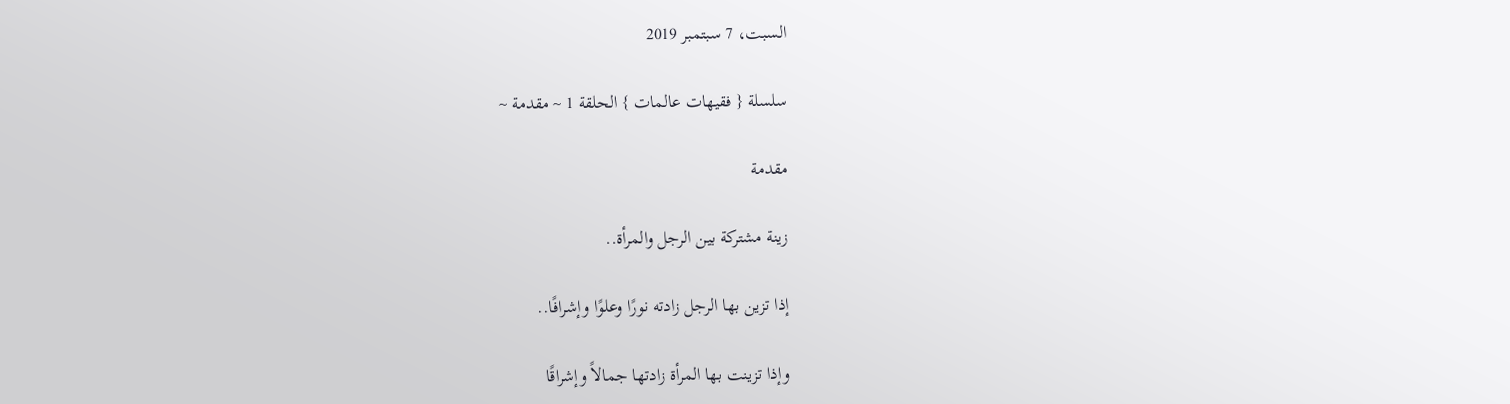السبت، 7 سبتمبر 2019

سلسلة { فقيهات عالمات } الحلقة 1 ~ مقدمة ~

مقدمة

زينة مشتركة بين الرجل والمرأة..

إذا تزين بها الرجل زادته نورًا وعلوًا وإشرافًا..

وإذا تزينت بها المرأة زادتها جمالاً وإشراقًا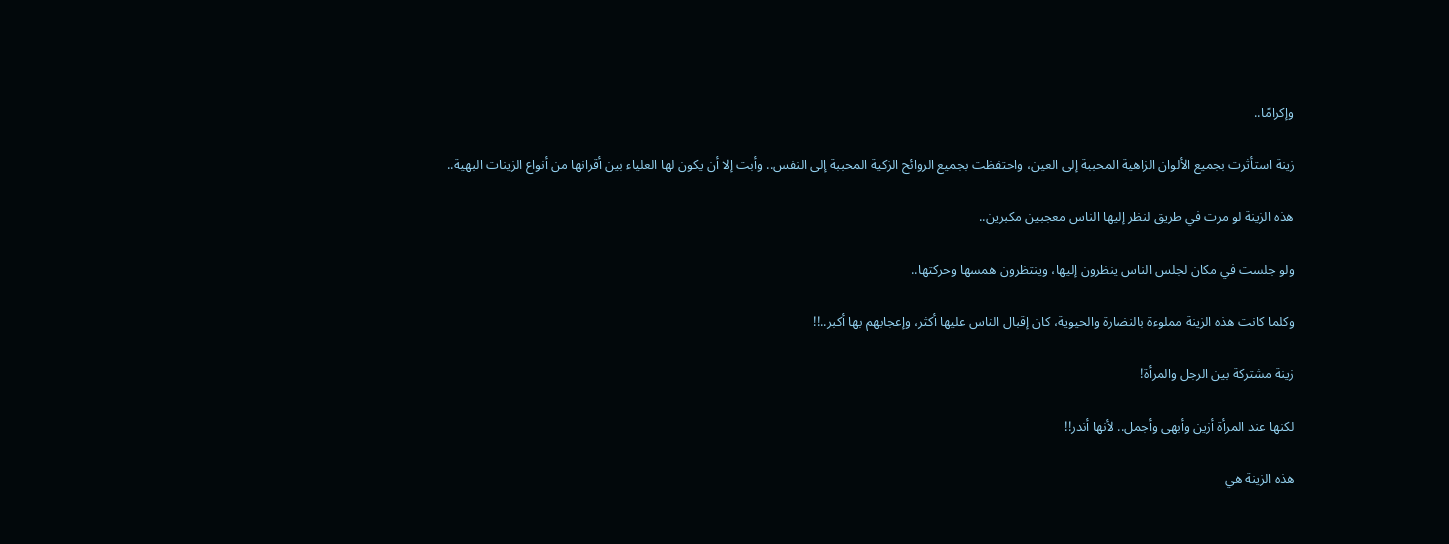وإكرامًا..

زينة استأثرت بجميع الألوان الزاهية المحببة إلى العين، واحتفظت بجميع الروائح الزكية المحببة إلى النفس.. وأبت إلا أن يكون لها العلياء بين أقرانها من أنواع الزينات البهية..

هذه الزينة لو مرت في طريق لنظر إليها الناس معجبين مكبرين..

ولو جلست في مكان لجلس الناس ينظرون إليها، وينتظرون همسها وحركتها..

وكلما كانت هذه الزينة مملوءة بالنضارة والحيوية، كان إقبال الناس عليها أكثر، وإعجابهم بها أكبر..!!

زينة مشتركة بين الرجل والمرأة!

لكنها عند المرأة أزين وأبهى وأجمل.. لأنها أندر!!

هذه الزينة هي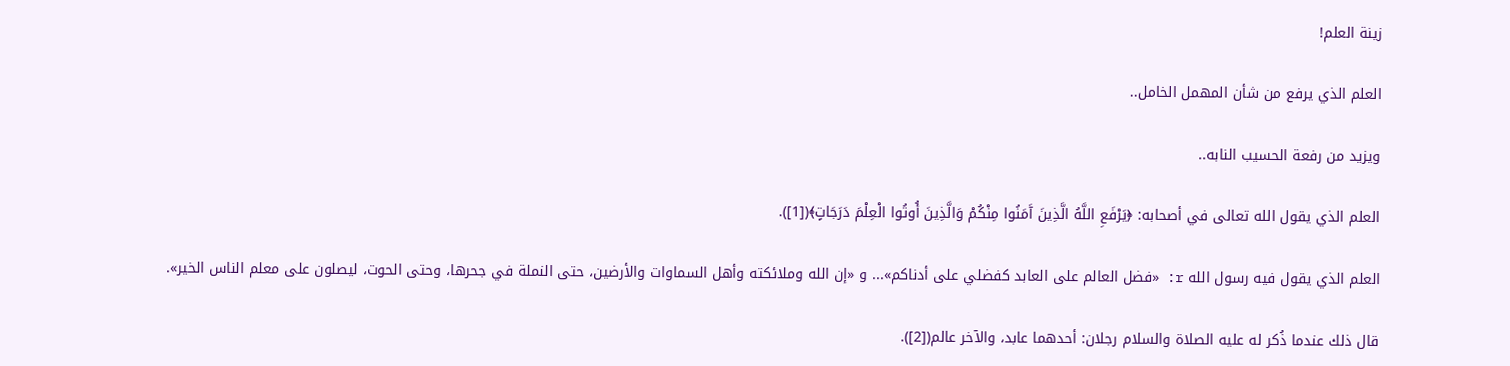زينة العلم!

العلم الذي يرفع من شأن المهمل الخامل..

ويزيد من رفعة الحسيب النابه..

العلم الذي يقول الله تعالى في أصحابه: ﴿يَرْفَعِ اللَّهُ الَّذِينَ آَمَنُوا مِنْكُمْ وَالَّذِينَ أُوتُوا الْعِلْمَ دَرَجَاتٍ﴾([1]).

العلم الذي يقول فيه رسول الله r: «فضل العالم على العابد كفضلي على أدناكم»... و «إن الله وملائكته وأهل السماوات والأرضين، حتى النملة في جحرها، وحتى الحوت، ليصلون على معلم الناس الخير».

قال ذلك عندما ذُكر له عليه الصلاة والسلام رجلان: أحدهما عابد، والآخر عالم([2]).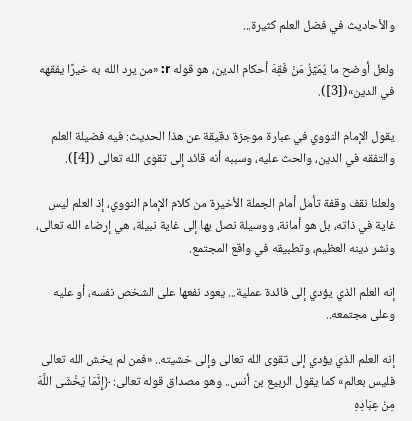والأحاديث في فضل العلم كثيرة...

ولعل أوضح ما يُمَيِّزُ مَنْ فَقِهَ أحكام الدين، هو قوله r: «من يرد الله به خيرًا يفقهه في الدين»([3]).

يقول الإمام النووي في عبارة موجزة دقيقة عن هذا الحديث: فيه فضيلة العلم والتفقه في الدين، والحث عليه، وسببه أنه قائد إلى تقوى الله تعالى ([4]).

ولعلنا نقف وقفة تأمل أمام الجملة الأخيرة من كلام الإمام النووي، إذ العلم ليس غاية في ذاته، بل هو أمانة، ووسيلة نصل بها إلى غاية نبيلة، هي إرضاء الله تعالى، ونشر دينه العظيم، وتطبيقه في واقع المجتمع.

إنه العلم الذي يؤدي إلى فائدة عملية... يعود نفعها على الشخص نفسه، أو عليه وعلى مجتمعه..

إنه العلم الذي يؤدي إلى تقوى الله تعالى وإلى خشيته.. «فمن لم يخش الله تعالى فليس بعالم» كما يقول الربيع بن أنس.. وهو مصداق قوله تعالى: ﴿إِنَّمَا يَخْشَى اللَّهَ مِنْ عِبَادِهِ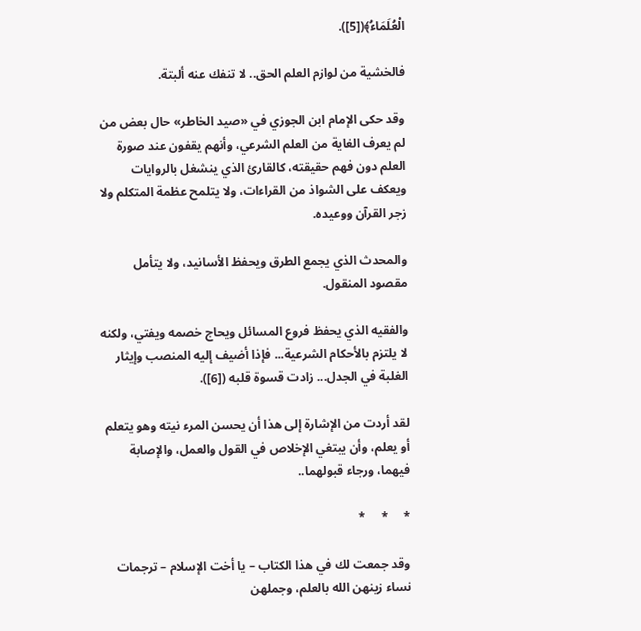الْعُلَمَاءُ﴾([5]).

فالخشية من لوازم العلم الحق.. لا تنفك عنه ألبتة.

وقد حكى الإمام ابن الجوزي في «صيد الخاطر» حال بعض من لم يعرف الغاية من العلم الشرعي، وأنهم يقفون عند صورة العلم دون فهم حقيقته، كالقارئ الذي ينشغل بالروايات ويعكف على الشواذ من القراءات، ولا يتلمح عظمة المتكلم ولا زجر القرآن ووعيده.

والمحدث الذي يجمع الطرق ويحفظ الأسانيد، ولا يتأمل مقصود المنقول.

والفقيه الذي يحفظ فروع المسائل ويحاج خصمه ويفتي، ولكنه لا يلتزم بالأحكام الشرعية... فإذا أضيف إليه المنصب وإيثار الغلبة في الجدل... زادت قسوة قلبه ([6]).

لقد أردت من الإشارة إلى هذا أن يحسن المرء نيته وهو يتعلم أو يعلم، وأن يبتغي الإخلاص في القول والعمل، والإصابة فيهما، ورجاء قبولهما..

*     *     *

وقد جمعت لك في هذا الكتاب – يا أخت الإسلام – ترجمات نساء زينهن الله بالعلم، وجملهن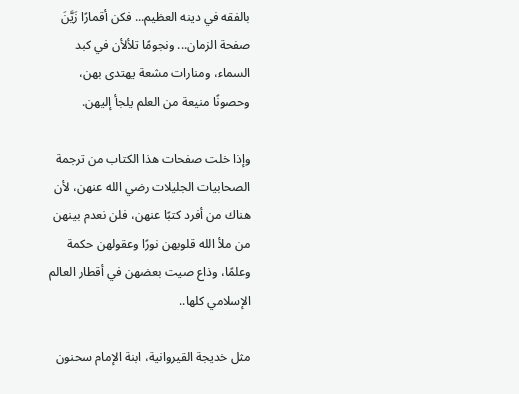بالفقه في دينه العظيم... فكن أقمارًا زَيَّنَ صفحة الزمان... ونجومًا تلألأن في كبد السماء، ومنارات مشعة يهتدى بهن، وحصونًا منيعة من العلم يلجأ إليهن.

وإذا خلت صفحات هذا الكتاب من ترجمة الصحابيات الجليلات رضي الله عنهن، لأن هناك من أفرد كتبًا عنهن، فلن نعدم بينهن من ملأ الله قلوبهن نورًا وعقولهن حكمة وعلمًا، وذاع صيت بعضهن في أقطار العالم الإسلامي كلها..

مثل خديجة القيروانية، ابنة الإمام سحنون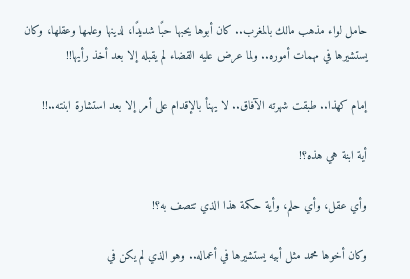حامل لواء مذهب مالك بالمغرب.. كان أبوها يحبها حبًا شديدًا، لدينها وعلمها وعقلها، وكان يستشيرها في مهمات أموره.. ولما عرض عليه القضاء لم يقبله إلا بعد أخذ رأيها!!

إمام كهذا.. طبقت شهرته الآفاق.. لا يهنأ بالإقدام على أمر إلا بعد استشارة ابنته..!!

أية ابنة هي هذه؟!

وأي عقل، وأي حلم، وأية حكمة هذا الذي تتصف به؟!

وكان أخوها محمد مثل أبيه يستشيرها في أعماله.. وهو الذي لم يكن في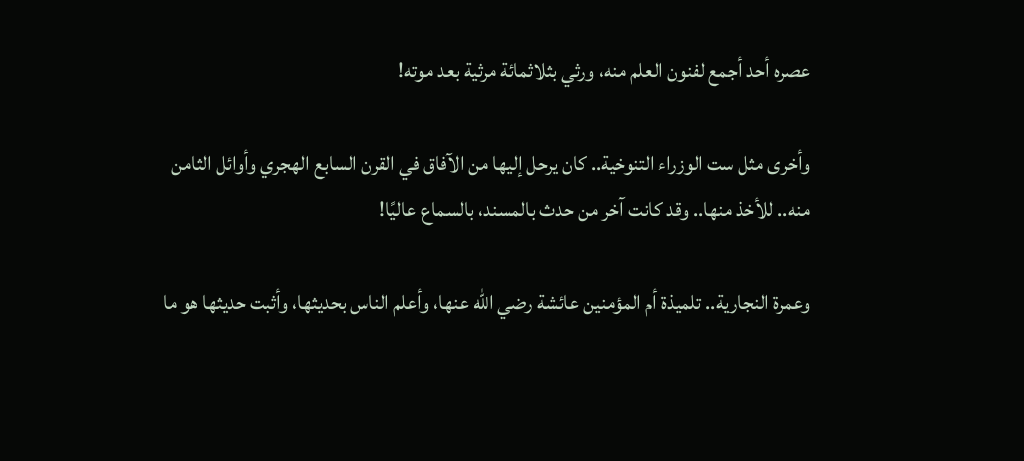عصره أحد أجمع لفنون العلم منه، ورثي بثلاثمائة مرثية بعد موته!

وأخرى مثل ست الوزراء التنوخية.. كان يرحل إليها من الآفاق في القرن السابع الهجري وأوائل الثامن منه.. للأخذ منها.. وقد كانت آخر من حدث بالمسند، بالسماع عاليًا!

وعمرة النجارية.. تلميذة أم المؤمنين عائشة رضي الله عنها، وأعلم الناس بحديثها، وأثبت حديثها هو ما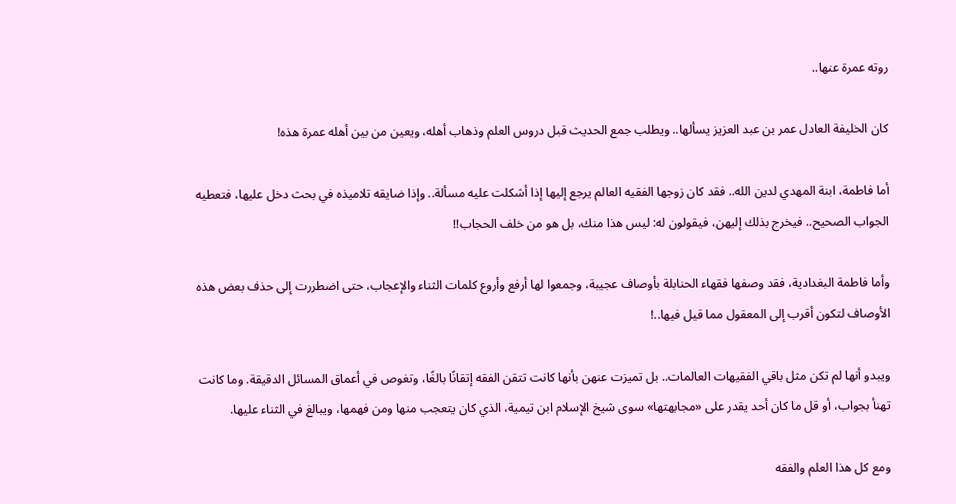روته عمرة عنها..

كان الخليفة العادل عمر بن عبد العزيز يسألها.. ويطلب جمع الحديث قبل دروس العلم وذهاب أهله، ويعين من بين أهله عمرة هذه!

أما فاطمة، ابنة المهدي لدين الله.. فقد كان زوجها الفقيه العالم يرجع إليها إذا أشكلت عليه مسألة.. وإذا ضايقه تلاميذه في بحث دخل عليها، فتعطيه الجواب الصحيح.. فيخرج بذلك إليهن، فيقولون له: ليس هذا منك، بل هو من خلف الحجاب!!

وأما فاطمة البغدادية، فقد وصفها فقهاء الحنابلة بأوصاف عجيبة، وجمعوا لها أرفع وأروع كلمات الثناء والإعجاب، حتى اضطررت إلى حذف بعض هذه الأوصاف لتكون أقرب إلى المعقول مما قيل فيها..!

ويبدو أنها لم تكن مثل باقي الفقيهات العالمات.. بل تميزت عنهن بأنها كانت تتقن الفقه إتقانًا بالغًا، وتغوص في أعماق المسائل الدقيقة. وما كانت تهنأ بجواب، أو قل ما كان أحد يقدر على «مجابهتها» سوى شيخ الإسلام ابن تيمية، الذي كان يتعجب منها ومن فهمها، ويبالغ في الثناء عليها.

ومع كل هذا العلم والفقه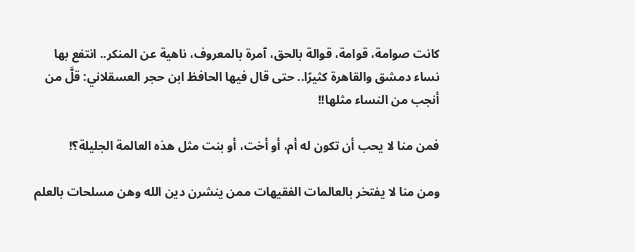كانت صوامة، قوامة، قوالة بالحق، آمرة بالمعروف، ناهية عن المنكر.. انتفع بها نساء دمشق والقاهرة كثيرًا.. حتى قال فيها الحافظ ابن حجر العسقلاني: قلَّ من أنجب من النساء مثلها!!

فمن منا لا يحب أن تكون له أم، أو أخت، أو بنت مثل هذه العالمة الجليلة؟!

ومن منا لا يفتخر بالعالمات الفقيهات ممن ينشرن دين الله وهن مسلحات بالعلم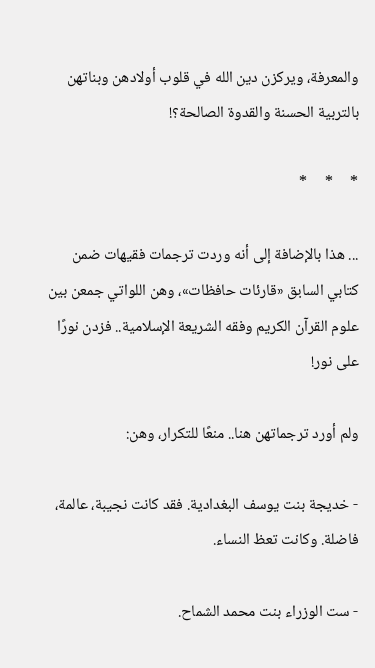والمعرفة، ويركزن دين الله في قلوب أولادهن وبناتهن بالتربية الحسنة والقدوة الصالحة؟!

*     *     *

... هذا بالإضافة إلى أنه وردت ترجمات فقيهات ضمن كتابي السابق «قارئات حافظات»، وهن اللواتي جمعن بين علوم القرآن الكريم وفقه الشريعة الإسلامية.. فزدن نورًا على نور!

ولم أورد ترجماتهن هنا.. منعًا للتكرار، وهن:

- خديجة بنت يوسف البغدادية. فقد كانت نجيبة، عالمة، فاضلة. وكانت تعظ النساء.

- ست الوزراء بنت محمد الشماح.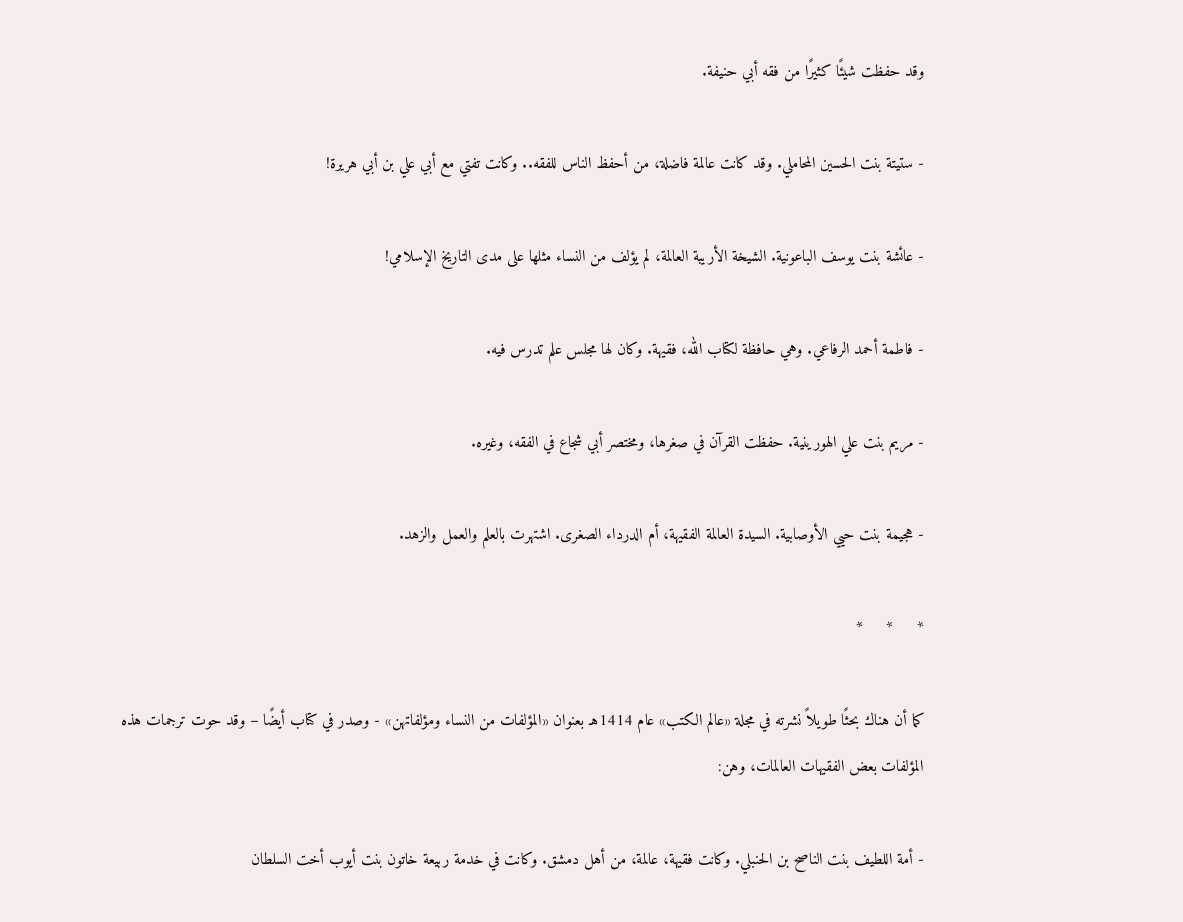وقد حفظت شيئًا كثيرًا من فقه أبي حنيفة.

- ستيتة بنت الحسين المحاملي. وقد كانت عالمة فاضلة، من أحفظ الناس للفقه.. وكانت تفتي مع أبي علي بن أبي هريرة!

- عائشة بنت يوسف الباعونية. الشيخة الأريبة العالمة، لم يؤلف من النساء مثلها على مدى التاريخ الإسلامي!

- فاطمة أحمد الرفاعي. وهي حافظة لكتاب الله، فقيهة. وكان لها مجلس علم تدرس فيه.

- مريم بنت علي الهورينية. حفظت القرآن في صغرها، ومختصر أبي شجاع في الفقه، وغيره.

- هجيمة بنت حيي الأوصابية. السيدة العالمة الفقيهة، أم الدرداء الصغرى. اشتهرت بالعلم والعمل والزهد.

*     *     *

كما أن هناك بحثًا طويلاً نشرته في مجلة «عالم الكتب» عام 1414هـ بعنوان «المؤلفات من النساء ومؤلفاتهن» - وصدر في كتاب أيضًا – وقد حوت ترجمات هذه المؤلفات بعض الفقيهات العالمات، وهن:

- أمة اللطيف بنت الناصح بن الحنبلي. وكانت فقيهة، عالمة، من أهل دمشق. وكانت في خدمة ربيعة خاتون بنت أيوب أخت السلطان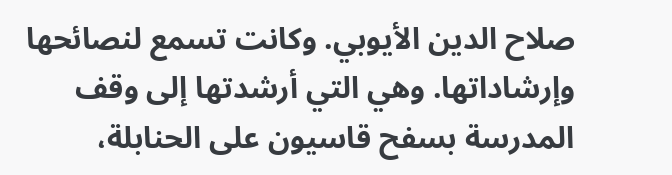صلاح الدين الأيوبي. وكانت تسمع لنصائحها وإرشاداتها. وهي التي أرشدتها إلى وقف المدرسة بسفح قاسيون على الحنابلة،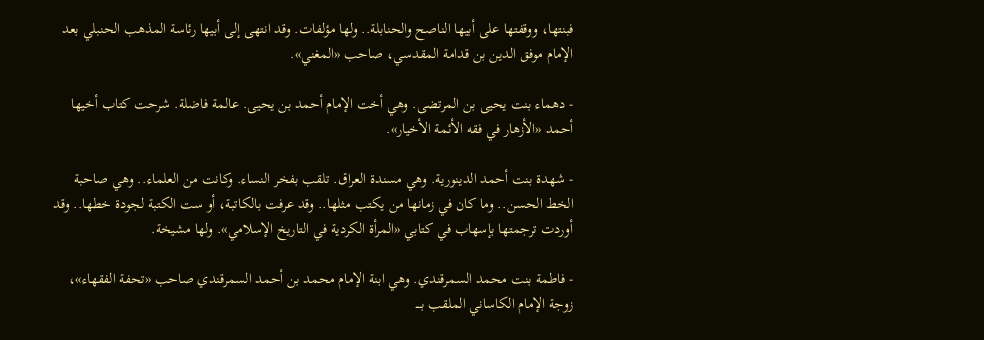فبنتها، ووقفتها على أبيها الناصح والحنابلة.. ولها مؤلفات. وقد انتهى إلى أبيها رئاسة المذهب الحنبلي بعد الإمام موفق الدين بن قدامة المقدسي، صاحب «المغني».

- دهماء بنت يحيى بن المرتضى. وهي أخت الإمام أحمد بن يحيى. عالمة فاضلة. شرحت كتاب أخيها أحمد «الأزهار في فقه الأئمة الأخيار».

- شهدة بنت أحمد الدينورية. وهي مسندة العراق. تلقب بفخر النساء. وكانت من العلماء.. وهي صاحبة الخط الحسن.. وما كان في زمانها من يكتب مثلها.. وقد عرفت بالكاتبة، أو ست الكتبة لجودة خطها.. وقد أوردت ترجمتها بإسهاب في كتابي «المرأة الكردية في التاريخ الإسلامي». ولها مشيخة.

- فاطمة بنت محمد السمرقندي. وهي ابنة الإمام محمد بن أحمد السمرقندي صاحب «تحفة الفقهاء»، زوجة الإمام الكاساني الملقب بــــ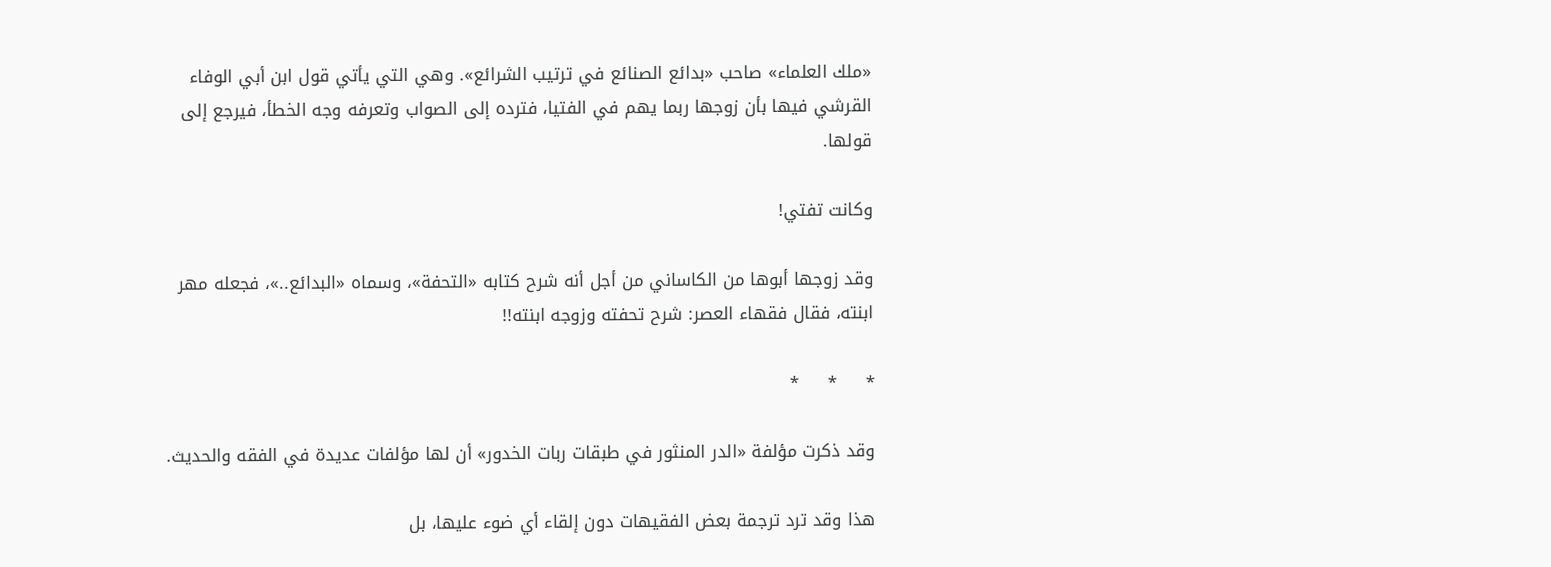«ملك العلماء» صاحب «بدائع الصنائع في ترتيب الشرائع». وهي التي يأتي قول ابن أبي الوفاء القرشي فيها بأن زوجها ربما يهم في الفتيا، فترده إلى الصواب وتعرفه وجه الخطأ، فيرجع إلى قولها.

وكانت تفتي!

وقد زوجها أبوها من الكاساني من أجل أنه شرح كتابه «التحفة»، وسماه «البدائع..»، فجعله مهر ابنته، فقال فقهاء العصر: شرح تحفته وزوجه ابنته!!

*     *     *

وقد ذكرت مؤلفة «الدر المنثور في طبقات ربات الخدور» أن لها مؤلفات عديدة في الفقه والحديث.

هذا وقد ترد ترجمة بعض الفقيهات دون إلقاء أي ضوء عليها، بل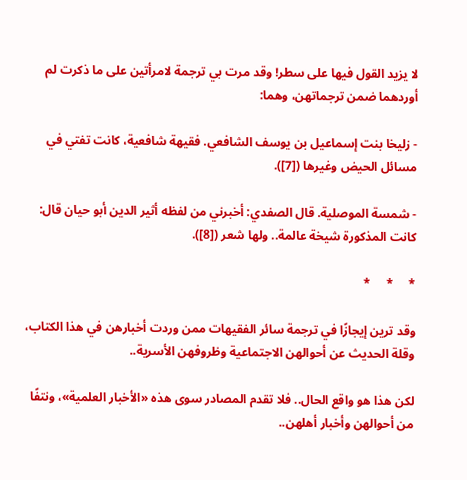لا يزيد القول فيها على سطر! وقد مرت بي ترجمة لامرأتين على ما ذكرت لم أوردهما ضمن ترجماتهن، وهما:

- زليخا بنت إسماعيل بن يوسف الشافعي. فقيهة شافعية، كانت تفتي في مسائل الحيض وغيرها ([7]).

- شمسة الموصلية. قال الصفدي: أخبرني من لفظه أثير الدين أبو حيان قال: كانت المذكورة شيخة عالمة.. ولها شعر ([8]).

*     *     *

وقد ترين إيجازًا في ترجمة سائر الفقيهات ممن وردت أخبارهن في هذا الكتاب، وقلة الحديث عن أحوالهن الاجتماعية وظروفهن الأسرية..

لكن هذا هو واقع الحال.. فلا تقدم المصادر سوى هذه «الأخبار العلمية»، ونتفًا من أحوالهن وأخبار أهلهن..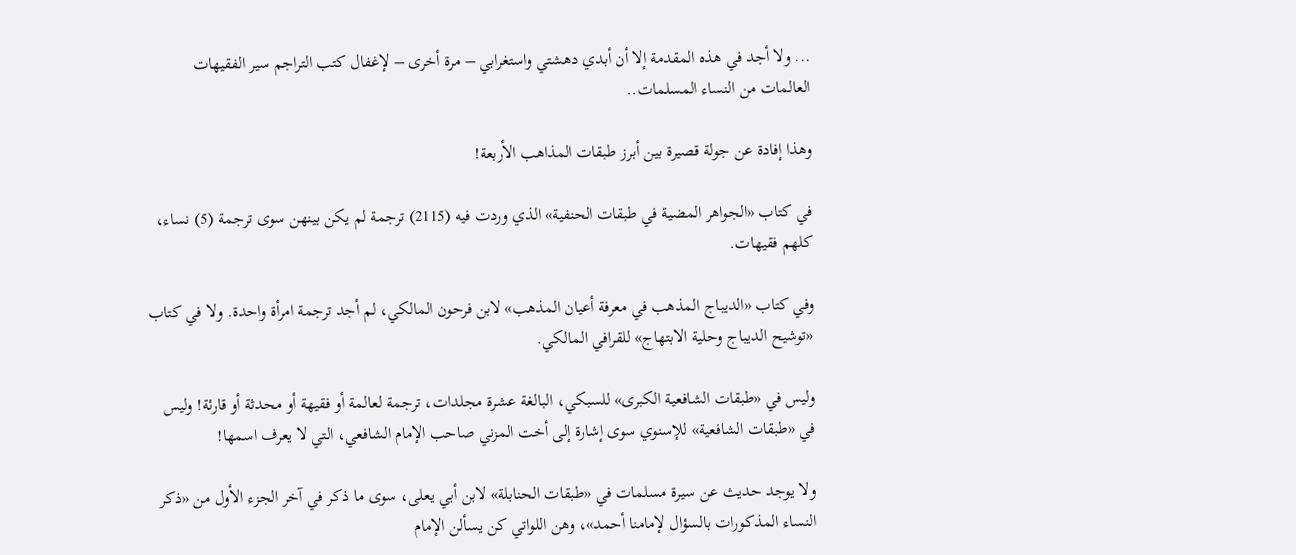... ولا أجد في هذه المقدمة إلا أن أبدي دهشتي واستغرابي – مرة أخرى – لإغفال كتب التراجم سير الفقيهات العالمات من النساء المسلمات..

وهذا إفادة عن جولة قصيرة بين أبرز طبقات المذاهب الأربعة!

في كتاب «الجواهر المضية في طبقات الحنفية» الذي وردت فيه (2115) ترجمة لم يكن بينهن سوى ترجمة (5) نساء، كلهم فقيهات.

وفي كتاب «الديباج المذهب في معرفة أعيان المذهب» لابن فرحون المالكي، لم أجد ترجمة امرأة واحدة. ولا في كتاب «توشيح الديباج وحلية الابتهاج» للقرافي المالكي.

وليس في «طبقات الشافعية الكبرى» للسبكي، البالغة عشرة مجلدات، ترجمة لعالمة أو فقيهة أو محدثة أو قارئة! وليس في «طبقات الشافعية» للإسنوي سوى إشارة إلى أخت المزني صاحب الإمام الشافعي، التي لا يعرف اسمها!

ولا يوجد حديث عن سيرة مسلمات في «طبقات الحنابلة» لابن أبي يعلى، سوى ما ذكر في آخر الجزء الأول من «ذكر النساء المذكورات بالسؤال لإمامنا أحمد»، وهن اللواتي كن يسألن الإمام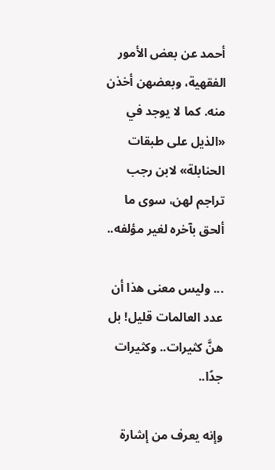أحمد عن بعض الأمور الفقهية، وبعضهن أخذن منه. كما لا يوجد في «الذيل على طبقات الحنابلة» لابن رجب تراجم لهن، سوى ما ألحق بآخره لغير مؤلفه..

... وليس معنى هذا أن عدد العالمات قليل! بل هنَّ كثيرات.. وكثيرات جدًا..

وإنه يعرف من إشارة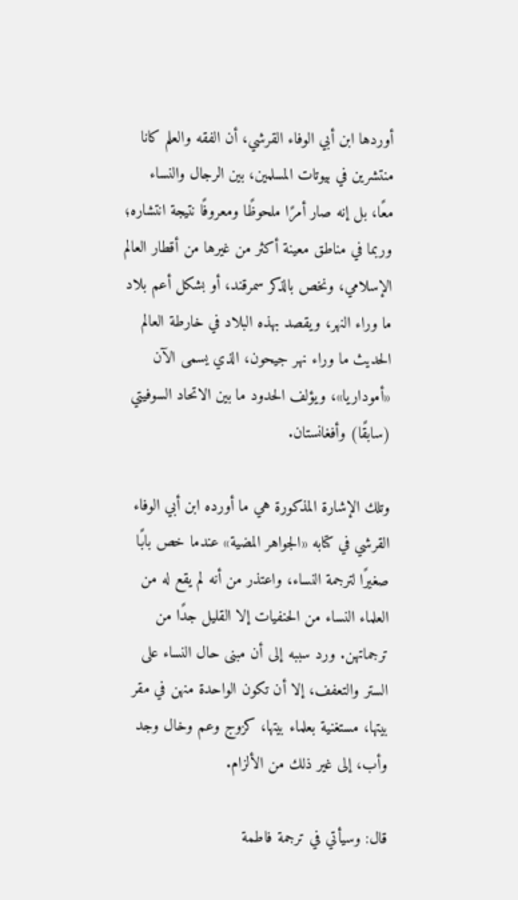أوردها ابن أبي الوفاء القرشي، أن الفقه والعلم كانا منتشرين في بيوتات المسلمين، بين الرجال والنساء معًا، بل إنه صار أمرًا ملحوظًا ومعروفًا نتيجة انتشاره؛ وربما في مناطق معينة أكثر من غيرها من أقطار العالم الإسلامي، ونخص بالذكر سمرقند، أو بشكل أعم بلاد ما وراء النهر، ويقصد بهذه البلاد في خارطة العالم الحديث ما وراء نهر جيحون، الذي يسمى الآن «أموداريا»، ويؤلف الحدود ما بين الاتحاد السوفيتي (سابقًا) وأفغانستان.

وتلك الإشارة المذكورة هي ما أورده ابن أبي الوفاء القرشي في كتابه «الجواهر المضية» عندما خص بابًا صغيرًا لترجمة النساء، واعتذر من أنه لم يقع له من العلماء النساء من الحنفيات إلا القليل جدًا من ترجماتهن. ورد سببه إلى أن مبنى حال النساء على الستر والتعفف، إلا أن تكون الواحدة منهن في مقر بيتها، مستغنية بعلماء بيتها، كزوج وعم وخال وجد وأب، إلى غير ذلك من الألزام.

قال: وسيأتي في ترجمة فاطمة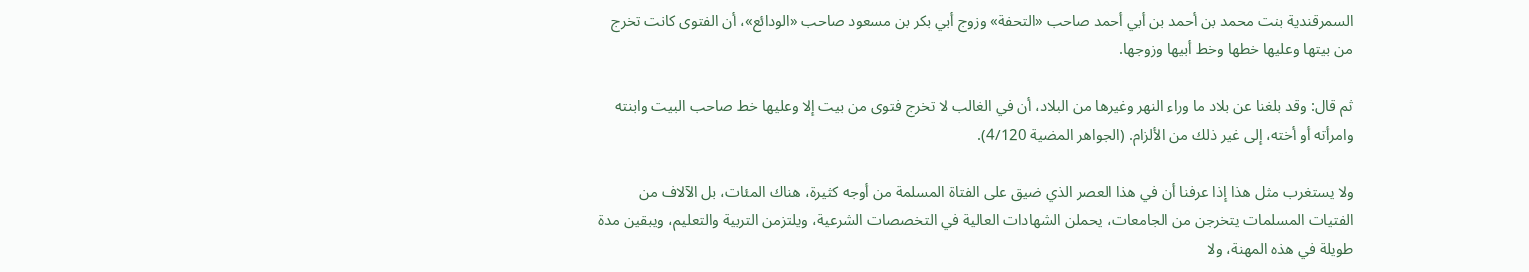السمرقندية بنت محمد بن أحمد بن أبي أحمد صاحب «التحفة» وزوج أبي بكر بن مسعود صاحب «الودائع»، أن الفتوى كانت تخرج من بيتها وعليها خطها وخط أبيها وزوجها.

ثم قال: وقد بلغنا عن بلاد ما وراء النهر وغيرها من البلاد، أن في الغالب لا تخرج فتوى من بيت إلا وعليها خط صاحب البيت وابنته وامرأته أو أخته، إلى غير ذلك من الألزام. (الجواهر المضية 4/120).

ولا يستغرب مثل هذا إذا عرفنا أن في هذا العصر الذي ضيق على الفتاة المسلمة من أوجه كثيرة، هناك المئات، بل الآلاف من الفتيات المسلمات يتخرجن من الجامعات، يحملن الشهادات العالية في التخصصات الشرعية، ويلتزمن التربية والتعليم، ويبقين مدة طويلة في هذه المهنة، ولا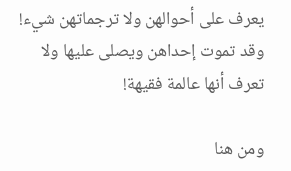يعرف على أحوالهن ولا ترجماتهن شيء! وقد تموت إحداهن ويصلى عليها ولا تعرف أنها عالمة فقيهة!

ومن هنا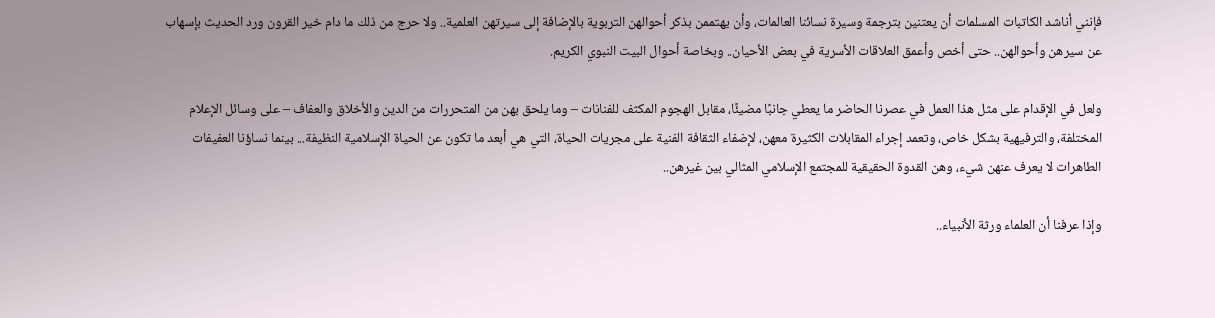فإنني أناشد الكاتبات المسلمات أن يعتنين بترجمة وسيرة نسائنا العالمات، وأن يهتممن بذكر أحوالهن التربوية بالإضافة إلى سيرتهن العلمية.. ولا حرج من ذلك ما دام خير القرون ورد الحديث بإسهاب عن سيرهن وأحوالهن.. حتى أخص وأعمق العلاقات الأسرية في بعض الأحيان.. وبخاصة أحوال البيت النبوي الكريم.

ولعل في الإقدام على مثل هذا العمل في عصرنا الحاضر ما يعطي جانبًا مضيئًا، مقابل الهجوم المكثف للفنانات – وما يلحق بهن من المتحررات من الدين والأخلاق والعفاف – على وسائل الإعلام المختلفة، والترفيهية بشكل خاص، وتعمد إجراء المقابلات الكثيرة معهن، لإضفاء الثقافة الفنية على مجريات الحياة، التي هي أبعد ما تكون عن الحياة الإسلامية النظيفة... بينما نساؤنا العفيفات الطاهرات لا يعرف عنهن شيء، وهن القدوة الحقيقية للمجتمع الإسلامي المثالي بين غيرهن..

وإذا عرفنا أن العلماء ورثة الأنبياء..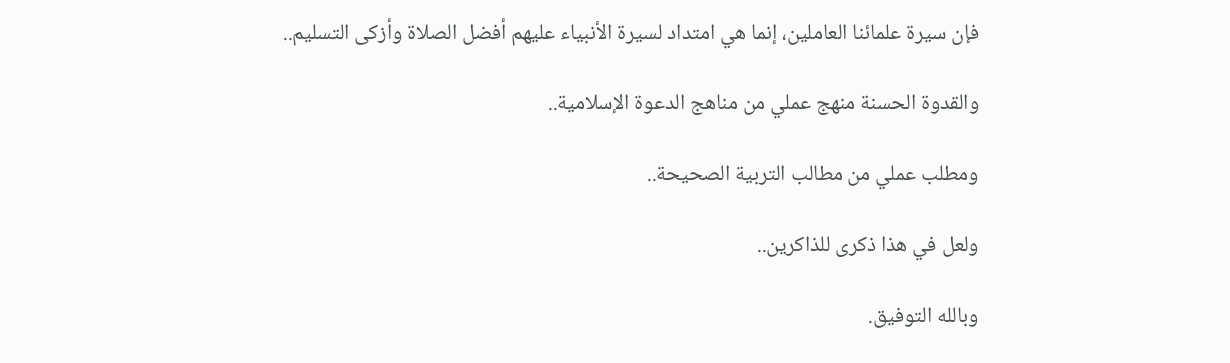فإن سيرة علمائنا العاملين، إنما هي امتداد لسيرة الأنبياء عليهم أفضل الصلاة وأزكى التسليم..

والقدوة الحسنة منهج عملي من مناهج الدعوة الإسلامية..

ومطلب عملي من مطالب التربية الصحيحة..

ولعل في هذا ذكرى للذاكرين..

وبالله التوفيق.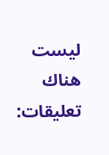ليست هناك تعليقات: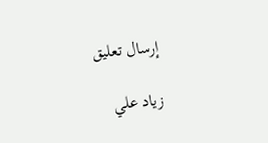إرسال تعليق

زياد علي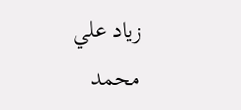زياد علي محمد